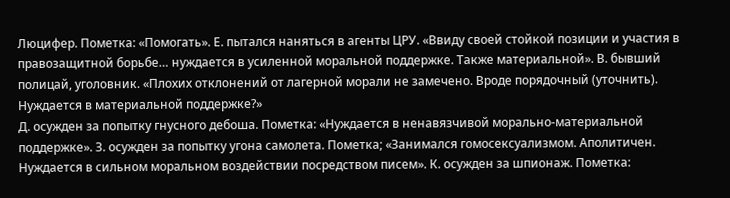Люцифер. Пометка: «Помогать». Е. пытался наняться в агенты ЦРУ. «Ввиду своей стойкой позиции и участия в правозащитной борьбе… нуждается в усиленной моральной поддержке. Также материальной». В. бывший полицай, уголовник. «Плохих отклонений от лагерной морали не замечено. Вроде порядочный (уточнить). Нуждается в материальной поддержке?»
Д. осужден за попытку гнусного дебоша. Пометка: «Нуждается в ненавязчивой морально-материальной поддержке». З. осужден за попытку угона самолета. Пометка; «Занимался гомосексуализмом. Аполитичен. Нуждается в сильном моральном воздействии посредством писем». К. осужден за шпионаж. Пометка: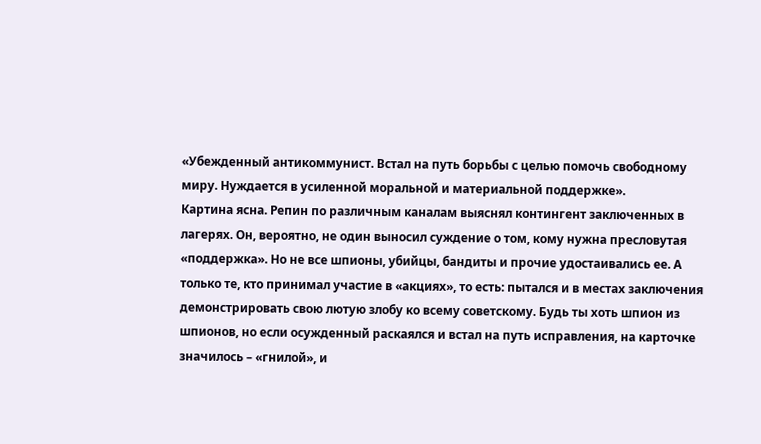«Убежденный антикоммунист. Встал на путь борьбы с целью помочь свободному миру. Нуждается в усиленной моральной и материальной поддержке».
Картина ясна. Репин по различным каналам выяснял контингент заключенных в лагерях. Он, вероятно, не один выносил суждение о том, кому нужна пресловутая «поддержка». Но не все шпионы, убийцы, бандиты и прочие удостаивались ее. А только те, кто принимал участие в «акциях», то есть: пытался и в местах заключения демонстрировать свою лютую злобу ко всему советскому. Будь ты хоть шпион из шпионов, но если осужденный раскаялся и встал на путь исправления, на карточке значилось – «гнилой», и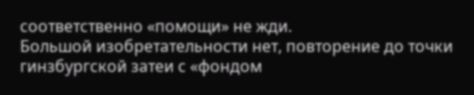соответственно «помощи» не жди.
Большой изобретательности нет, повторение до точки гинзбургской затеи с «фондом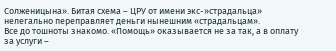Солженицына». Битая схема – ЦРУ от имени экс-»страдальца» нелегально переправляет деньги нынешним «страдальцам».
Все до тошноты знакомо. «Помощь» оказывается не за так, а в оплату за услуги –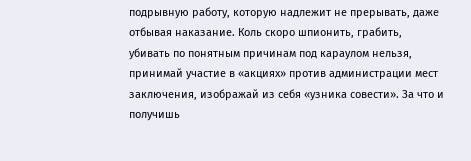подрывную работу, которую надлежит не прерывать, даже отбывая наказание. Коль скоро шпионить, грабить, убивать по понятным причинам под караулом нельзя, принимай участие в «акциях» против администрации мест заключения, изображай из себя «узника совести». За что и получишь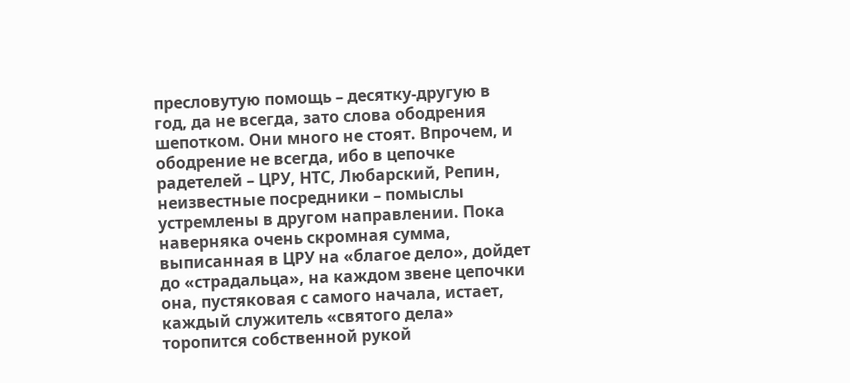пресловутую помощь – десятку-другую в год, да не всегда, зато слова ободрения шепотком. Они много не стоят. Впрочем, и ободрение не всегда, ибо в цепочке радетелей – ЦРУ, НТС, Любарский, Репин, неизвестные посредники – помыслы устремлены в другом направлении. Пока наверняка очень скромная сумма, выписанная в ЦРУ на «благое дело», дойдет до «страдальца», на каждом звене цепочки она, пустяковая с самого начала, истает, каждый служитель «святого дела» торопится собственной рукой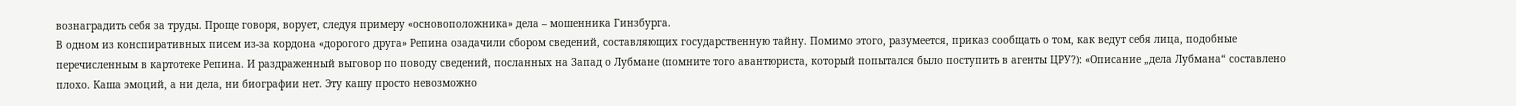вознаградить себя за труды. Проще говоря, ворует, следуя примеру «основоположника» дела – мошенника Гинзбурга.
В одном из конспиративных писем из-за кордона «дорогого друга» Репина озадачили сбором сведений, составляющих государственную тайну. Помимо этого, разумеется, приказ сообщать о том, как ведут себя лица, подобные перечисленным в картотеке Репина. И раздраженный выговор по поводу сведений, посланных на Запад о Лубмане (помните того авантюриста, который попытался было поступить в агенты ЦРУ?): «Описание „дела Лубмана“ составлено плохо. Каша эмоций, а ни дела, ни биографии нет. Эту кашу просто невозможно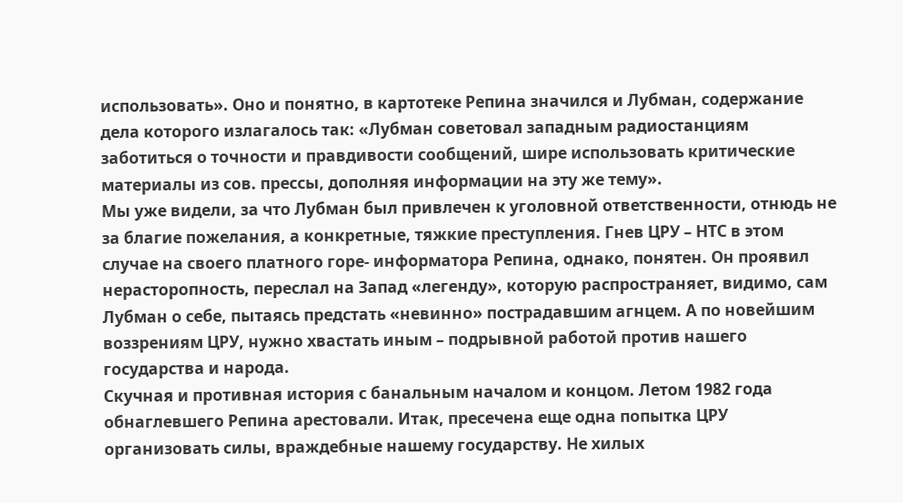использовать». Оно и понятно, в картотеке Репина значился и Лубман, содержание дела которого излагалось так: «Лубман советовал западным радиостанциям заботиться о точности и правдивости сообщений, шире использовать критические материалы из сов. прессы, дополняя информации на эту же тему».
Мы уже видели, за что Лубман был привлечен к уголовной ответственности, отнюдь не за благие пожелания, а конкретные, тяжкие преступления. Гнев ЦРУ – НТС в этом случае на своего платного горе- информатора Репина, однако, понятен. Он проявил нерасторопность, переслал на Запад «легенду», которую распространяет, видимо, сам Лубман о себе, пытаясь предстать «невинно» пострадавшим агнцем. А по новейшим воззрениям ЦРУ, нужно хвастать иным – подрывной работой против нашего государства и народа.
Скучная и противная история с банальным началом и концом. Летом 1982 года обнаглевшего Репина арестовали. Итак, пресечена еще одна попытка ЦРУ организовать силы, враждебные нашему государству. Не хилых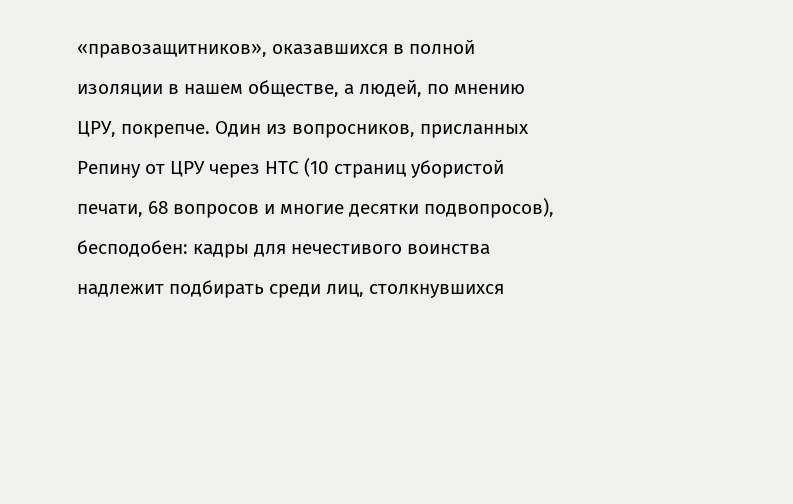«правозащитников», оказавшихся в полной изоляции в нашем обществе, а людей, по мнению ЦРУ, покрепче. Один из вопросников, присланных Репину от ЦРУ через НТС (10 страниц убористой печати, 68 вопросов и многие десятки подвопросов), бесподобен: кадры для нечестивого воинства надлежит подбирать среди лиц, столкнувшихся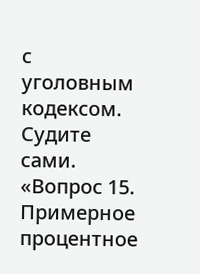с уголовным кодексом.
Судите сами. «Вопрос 15. Примерное процентное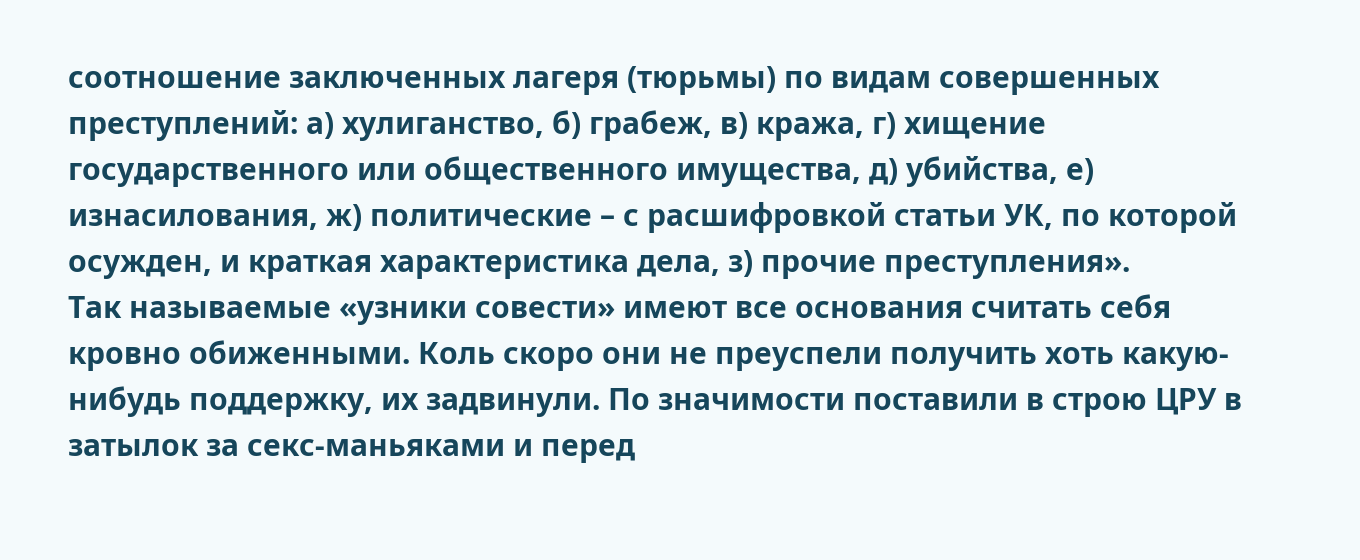соотношение заключенных лагеря (тюрьмы) по видам совершенных преступлений: а) хулиганство, б) грабеж, в) кража, г) хищение государственного или общественного имущества, д) убийства, е) изнасилования, ж) политические – с расшифровкой статьи УК, по которой осужден, и краткая характеристика дела, з) прочие преступления».
Так называемые «узники совести» имеют все основания считать себя кровно обиженными. Коль скоро они не преуспели получить хоть какую-нибудь поддержку, их задвинули. По значимости поставили в строю ЦРУ в затылок за секс-маньяками и перед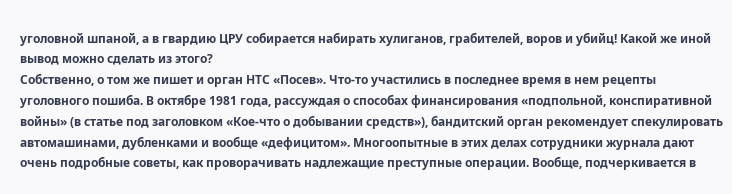уголовной шпаной, а в гвардию ЦРУ собирается набирать хулиганов, грабителей, воров и убийц! Какой же иной вывод можно сделать из этого?
Собственно, о том же пишет и орган НТС «Посев». Что-то участились в последнее время в нем рецепты уголовного пошиба. В октябре 1981 года, рассуждая о способах финансирования «подпольной, конспиративной войны» (в статье под заголовком «Кое-что о добывании средств»), бандитский орган рекомендует спекулировать автомашинами, дубленками и вообще «дефицитом». Многоопытные в этих делах сотрудники журнала дают очень подробные советы, как проворачивать надлежащие преступные операции. Вообще, подчеркивается в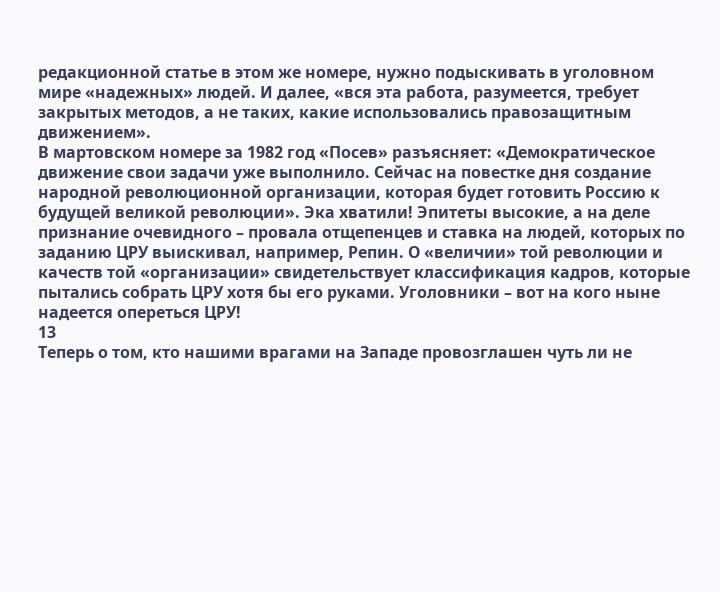редакционной статье в этом же номере, нужно подыскивать в уголовном мире «надежных» людей. И далее, «вся эта работа, разумеется, требует закрытых методов, а не таких, какие использовались правозащитным движением».
В мартовском номере за 1982 год «Посев» разъясняет: «Демократическое движение свои задачи уже выполнило. Сейчас на повестке дня создание народной революционной организации, которая будет готовить Россию к будущей великой революции». Эка хватили! Эпитеты высокие, а на деле признание очевидного – провала отщепенцев и ставка на людей, которых по заданию ЦРУ выискивал, например, Репин. О «величии» той революции и качеств той «организации» свидетельствует классификация кадров, которые пытались собрать ЦРУ хотя бы его руками. Уголовники – вот на кого ныне надеется опереться ЦРУ!
13
Теперь о том, кто нашими врагами на Западе провозглашен чуть ли не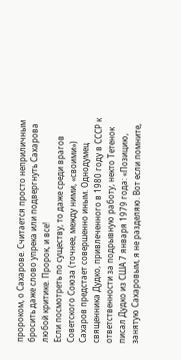пророком, о Сахарове. Считается просто неприличным бросить даже слово упрека или подвергнуть Сахарова любой критике. Пророк, и все!
Если посмотреть по существу, то даже среди врагов Советского Союза (точнее, между ними, «своими») Сахаров предстает совершенно иным. Однодумец священника Дудко, привлеченного в 1980 году в СССР к ответственности за подрывную работу, некто Тетенок писал Дудко из США 7 января 1979 года: «Позицию, занятую Сахаровым, я не разделяю. Вот если помните,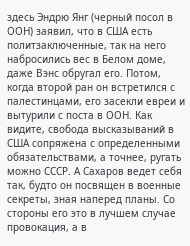здесь Эндрю Янг (черный посол в ООН) заявил, что в США есть политзаключенные, так на него набросились вес в Белом доме, даже Вэнс обругал его. Потом, когда второй ран он встретился с палестинцами, его засекли евреи и вытурили с поста в ООН. Как видите, свобода высказываний в США сопряжена с определенными обязательствами, а точнее, ругать можно СССР. А Сахаров ведет себя так, будто он посвящен в военные секреты, зная наперед планы. Со стороны его это в лучшем случае провокация, а в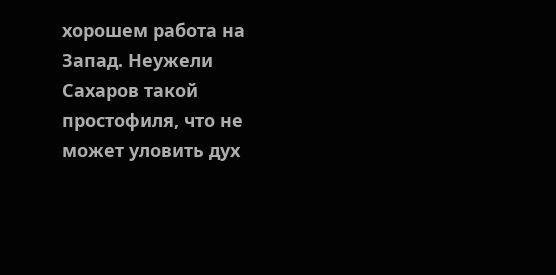хорошем работа на Запад. Неужели Сахаров такой простофиля, что не может уловить дух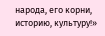народа, его корни, историю, культуру!»